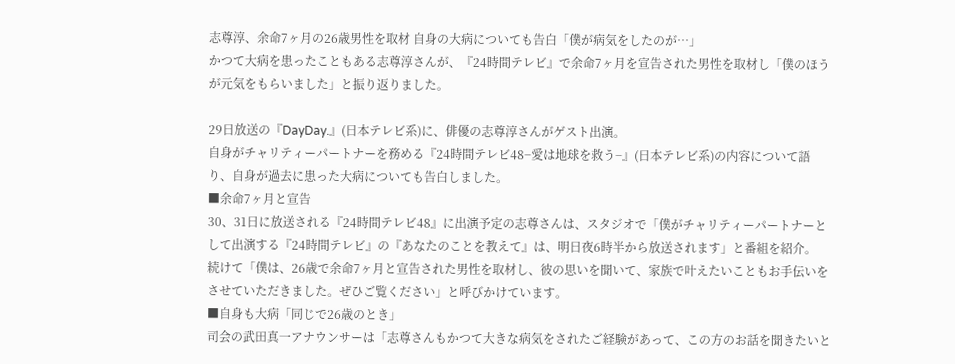志尊淳、余命7ヶ月の26歳男性を取材 自身の大病についても告白「僕が病気をしたのが…」
かつて大病を患ったこともある志尊淳さんが、『24時間テレビ』で余命7ヶ月を宣告された男性を取材し「僕のほうが元気をもらいました」と振り返りました。

29日放送の『DayDay.』(日本テレビ系)に、俳優の志尊淳さんがゲスト出演。
自身がチャリティーパートナーを務める『24時間テレビ48−愛は地球を救う−』(日本テレビ系)の内容について語り、自身が過去に患った大病についても告白しました。
■余命7ヶ月と宣告
30、31日に放送される『24時間テレビ48』に出演予定の志尊さんは、スタジオで「僕がチャリティーパートナーとして出演する『24時間テレビ』の『あなたのことを教えて』は、明日夜6時半から放送されます」と番組を紹介。
続けて「僕は、26歳で余命7ヶ月と宣告された男性を取材し、彼の思いを聞いて、家族で叶えたいこともお手伝いをさせていただきました。ぜひご覧ください」と呼びかけています。
■自身も大病「同じで26歳のとき」
司会の武田真一アナウンサーは「志尊さんもかつて大きな病気をされたご経験があって、この方のお話を聞きたいと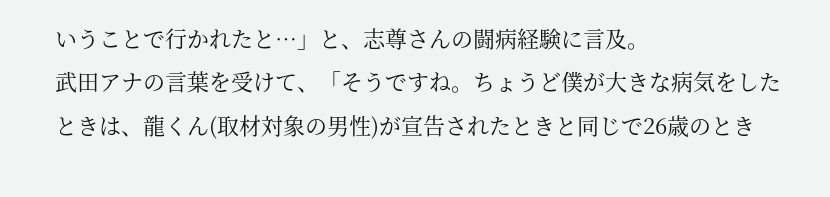いうことで行かれたと…」と、志尊さんの闘病経験に言及。
武田アナの言葉を受けて、「そうですね。ちょうど僕が大きな病気をしたときは、龍くん(取材対象の男性)が宣告されたときと同じで26歳のとき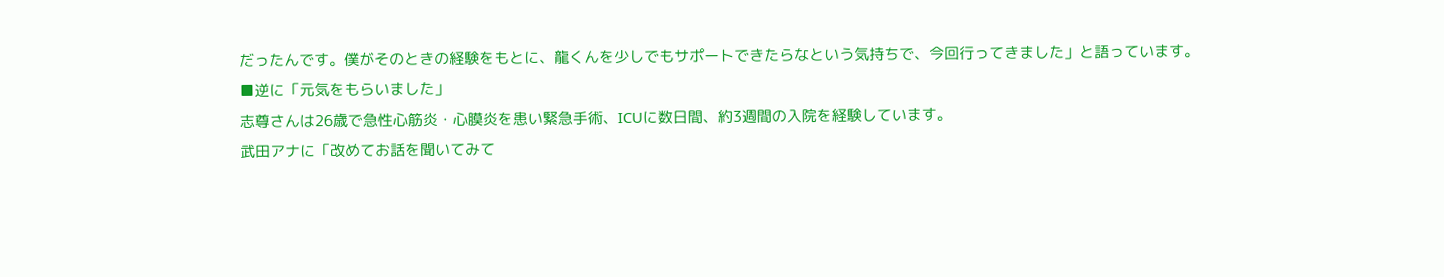だったんです。僕がそのときの経験をもとに、龍くんを少しでもサポートできたらなという気持ちで、今回行ってきました」と語っています。
■逆に「元気をもらいました」
志尊さんは26歳で急性心筋炎・心膜炎を患い緊急手術、ICUに数日間、約3週間の入院を経験しています。
武田アナに「改めてお話を聞いてみて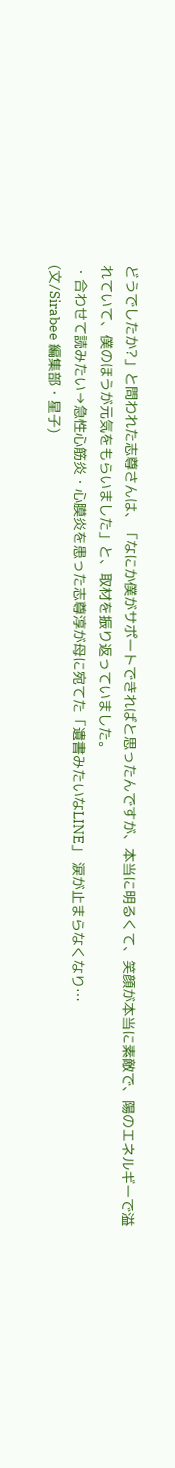どうでしたか?」と問われた志尊さんは、「なにか僕がサポートできればと思ったんですが、本当に明るくて、笑顔が本当に素敵で、陽のエネルギーで溢れていて、僕のほうが元気をもらいました」と、取材を振り返っていました。
・合わせて読みたい→急性心筋炎・心膜炎を患った志尊淳が母に宛てた「遺書みたいなLINE」 涙が止まらなくなり…
(文/Sirabee 編集部・星子)